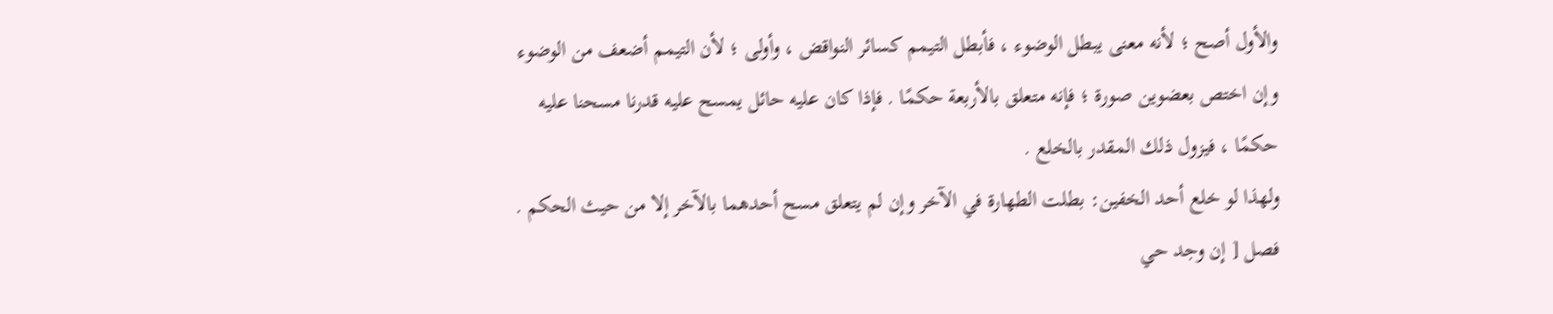والأول أصح ؛ لأنه معنى يبطل الوضوء ، فأبطل التيمم كسائر النواقض ، وأولى ؛ لأن التيمم أضعف من الوضوء وإن اختص بعضوين صورة ؛ فإنه متعلق بالأربعة حكمًا . فإذا كان عليه حائل يمسح عليه قدرنا مسحنا عليه حكمًا ، فيزول ذلك المقدر بالخلع .
ولهذا لو خلع أحد الخفين: بطلت الطهارة في الآخر وإن لم يتعلق مسح أحدهما بالآخر إلا من حيث الحكم .
فصل [ إن وجد حي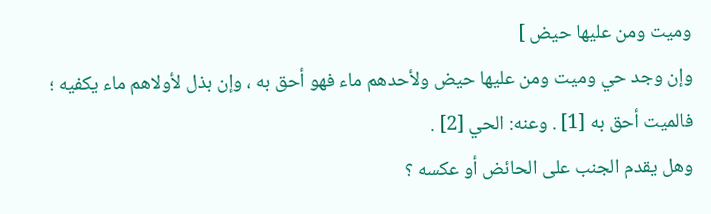وميت ومن عليها حيض ]
وإن وجد حي وميت ومن عليها حيض ولأحدهم ماء فهو أحق به ، وإن بذل لأولاهم ماء يكفيه ؛ فالميت أحق به [1] . وعنه: الحي [2] .
وهل يقدم الجنب على الحائض أو عكسه ؟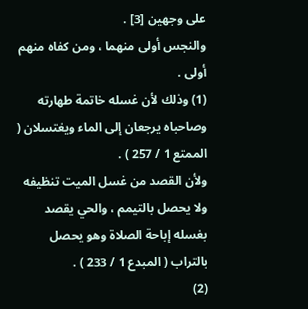على وجهين [3] .
والنجس أولى منهما ، ومن كفاه منهم أولى .
(1) وذلك لأن غسله خاتمة طهارته وصاحباه يرجعان إلى الماء ويغتسلان ( الممتع 1 / 257 ) .
ولأن القصد من غسل الميت تنظيفه ولا يحصل بالتيمم ، والحي يقصد بغسله إباحة الصلاة وهو يحصل بالتراب ( المبدع 1 / 233 ) .
(2)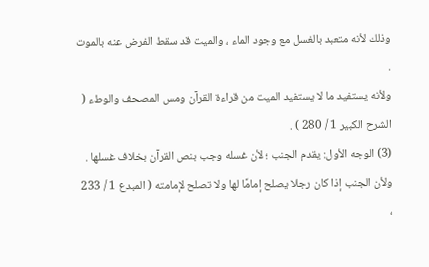وذلك لأنه متعبد بالغسل مع وجود الماء ، والميت قد سقط الفرض عنه بالموت .
ولأنه يستفيد ما لا يستفيد الميت من قراءة القرآن ومس المصحف والوطء ( الشرح الكبير 1 / 280 ) .
(3) الوجه الأول: يقدم الجنب ؛ لأن غسله وجب بنص القرآن بخلاف غسلها .
ولأن الجنب إذا كان رجلا يصلح إمامًا لها ولا تصلح لإمامته ( المبدع 1 / 233 ،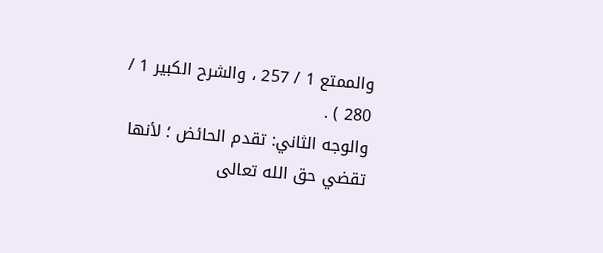والممتع 1 / 257 ، والشرح الكبير 1 / 280 ) .
والوجه الثاني: تقدم الحائض ؛ لأنها تقضي حق الله تعالى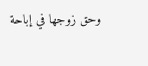وحق زوجها في إباحة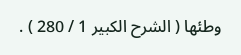وطئها ( الشرح الكبير 1 / 280 ) .